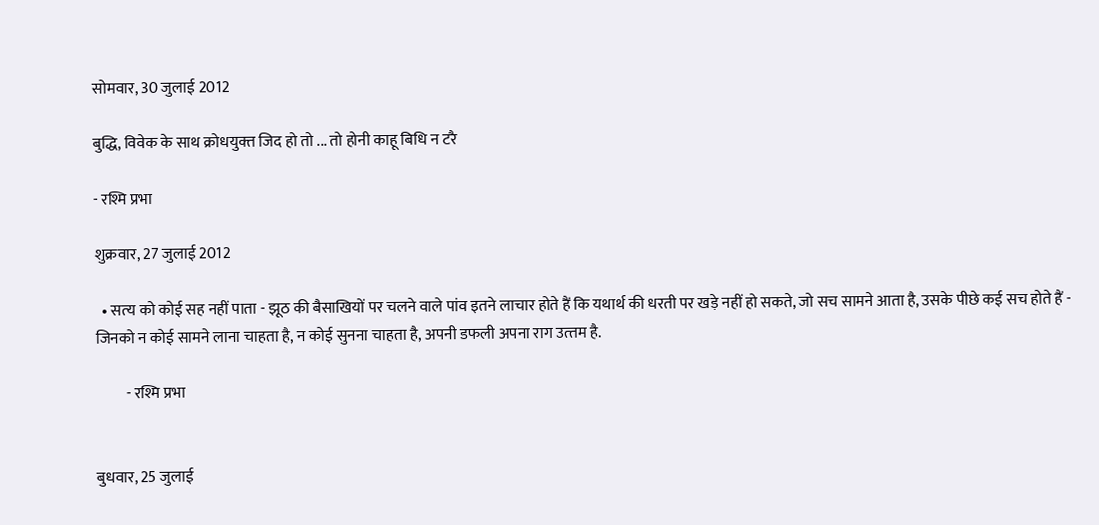सोमवार, 30 जुलाई 2012

बुद्धि, विवेक के साथ क्रोधयुक्‍त जिद हो तो ... तो होनी काहू बिधि न टरै

- रश्मि प्रभा

शुक्रवार, 27 जुलाई 2012

  • सत्‍य को कोई सह नहीं पाता - झूठ की बैसाखियों पर चलने वाले पांव इतने लाचार होते हैं कि यथार्थ की धरती पर खड़े नहीं हो सकते, जो सच सामने आता है, उसके पीछे कई सच होते हैं - जिनको न कोई सामने लाना चाहता है, न कोई सुनना चाहता है, अपनी डफली अपना राग उत्‍तम है.

          - रश्मि प्रभा


बुधवार, 25 जुलाई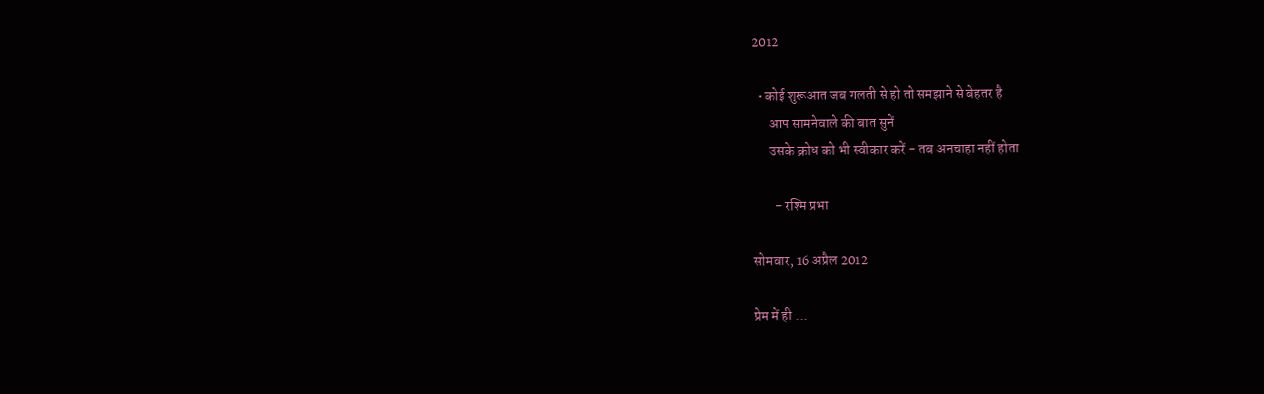2012

  • कोई शुरूआत जब गलती से हो तो समझाने से बेहतर है
      आप सामनेवाले की बात सुनें
      उसके क्रोध को भी स्‍वीकार करें - तब अनचाहा नहीं होता

        - रश्मि प्रभा

सोमवार, 16 अप्रैल 2012

प्रेम में ही ...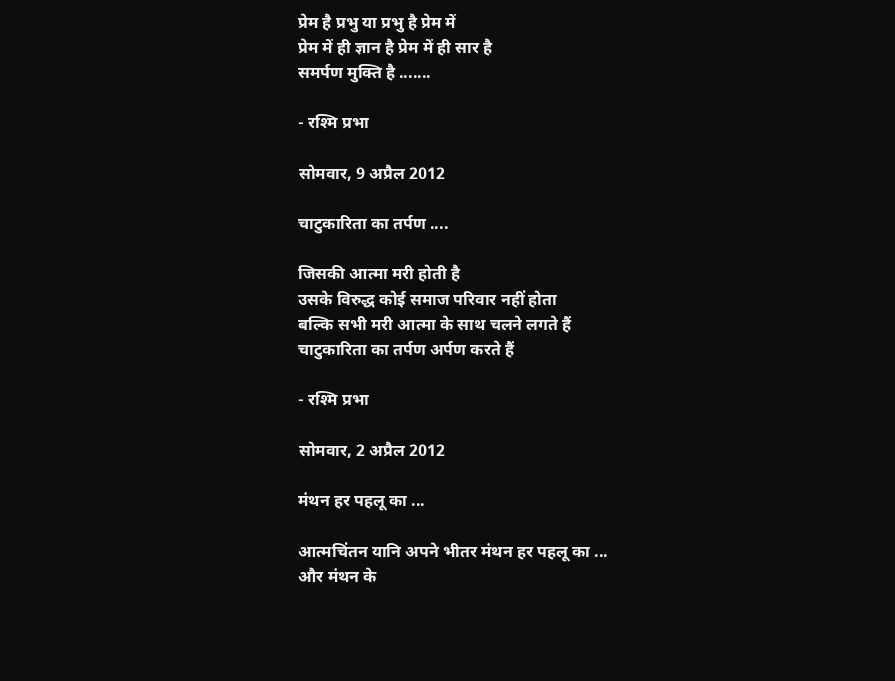प्रेम है प्रभु या प्रभु है प्रेम में
प्रेम में ही ज्ञान है प्रेम में ही सार है
समर्पण मुक्ति है .......

- रश्मि प्रभा

सोमवार, 9 अप्रैल 2012

चाटुकारिता का तर्पण ....

जिसकी आत्मा मरी होती है
उसके विरुद्ध कोई समाज परिवार नहीं होता
बल्कि सभी मरी आत्मा के साथ चलने लगते हैं
चाटुकारिता का तर्पण अर्पण करते हैं

- रश्मि प्रभा

सोमवार, 2 अप्रैल 2012

मंथन हर पहलू का ...

आत्मचिंतन यानि अपने भीतर मंथन हर पहलू का ...
और मंथन के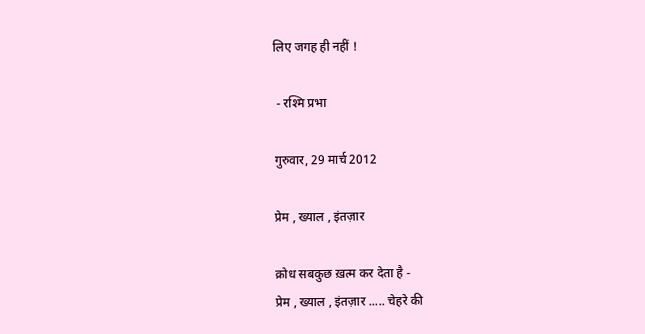लिए जगह ही नहीं !

 - रश्मि प्रभा

गुरुवार, 29 मार्च 2012

प्रेम , ख्याल , इंतज़ार

क्रोध सबकुछ ख़त्म कर देता है -
प्रेम , ख्याल , इंतज़ार ..... चेहरे की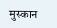मुस्कान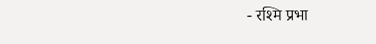- रश्मि प्रभा